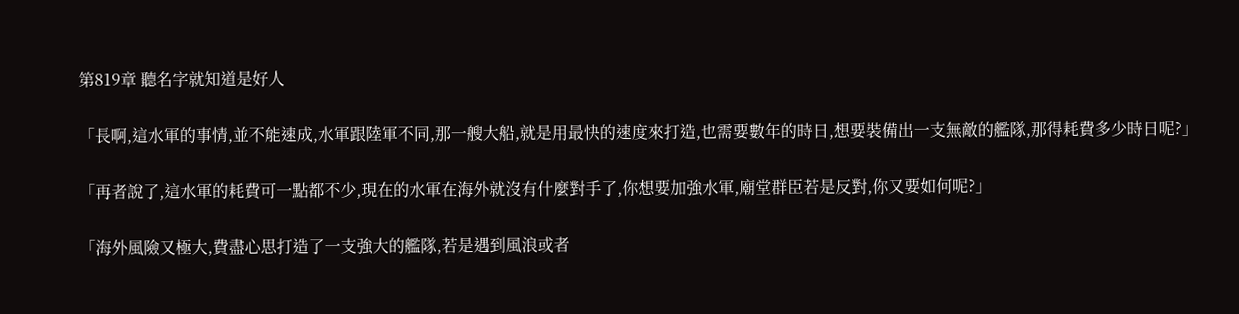第819章 聽名字就知道是好人

「長啊,這水軍的事情,並不能速成,水軍跟陸軍不同,那一艘大船,就是用最快的速度來打造,也需要數年的時日,想要裝備出一支無敵的艦隊,那得耗費多少時日呢?」

「再者說了,這水軍的耗費可一點都不少,現在的水軍在海外就沒有什麼對手了,你想要加強水軍,廟堂群臣若是反對,你又要如何呢?」

「海外風險又極大,費盡心思打造了一支強大的艦隊,若是遇到風浪或者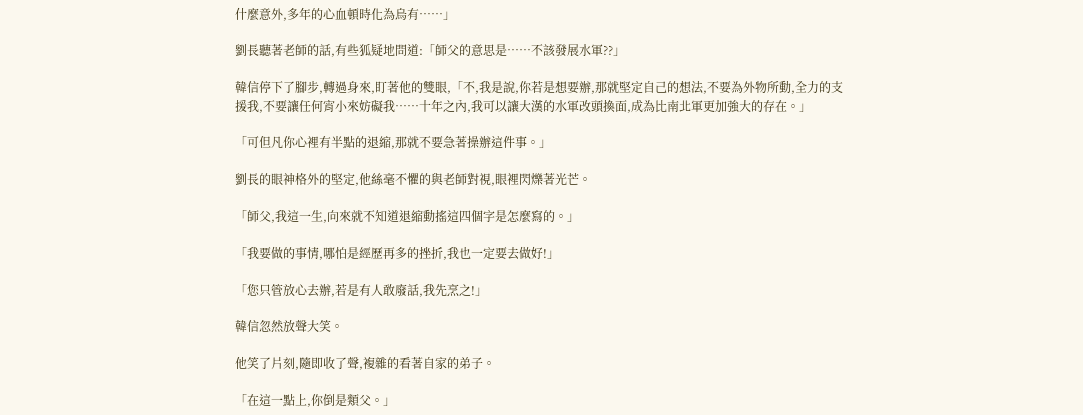什麼意外,多年的心血頓時化為烏有……」

劉長聽著老師的話,有些狐疑地問道:「師父的意思是……不該發展水軍??」

韓信停下了腳步,轉過身來,盯著他的雙眼,「不,我是說,你若是想要辦,那就堅定自己的想法,不要為外物所動,全力的支援我,不要讓任何宵小來妨礙我……十年之內,我可以讓大漢的水軍改頭換面,成為比南北軍更加強大的存在。」

「可但凡你心裡有半點的退縮,那就不要急著操辦這件事。」

劉長的眼神格外的堅定,他絲毫不懼的與老師對視,眼裡閃爍著光芒。

「師父,我這一生,向來就不知道退縮動搖這四個字是怎麼寫的。」

「我要做的事情,哪怕是經歷再多的挫折,我也一定要去做好!」

「您只管放心去辦,若是有人敢廢話,我先烹之!」

韓信忽然放聲大笑。

他笑了片刻,隨即收了聲,複雜的看著自家的弟子。

「在這一點上,你倒是類父。」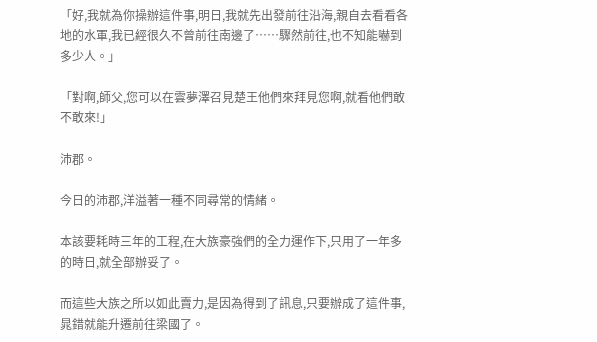「好,我就為你操辦這件事,明日,我就先出發前往沿海,親自去看看各地的水軍,我已經很久不曾前往南邊了……驟然前往,也不知能嚇到多少人。」

「對啊,師父,您可以在雲夢澤召見楚王他們來拜見您啊,就看他們敢不敢來!」

沛郡。

今日的沛郡,洋溢著一種不同尋常的情緒。

本該要耗時三年的工程,在大族豪強們的全力運作下,只用了一年多的時日,就全部辦妥了。

而這些大族之所以如此賣力,是因為得到了訊息,只要辦成了這件事,晁錯就能升遷前往梁國了。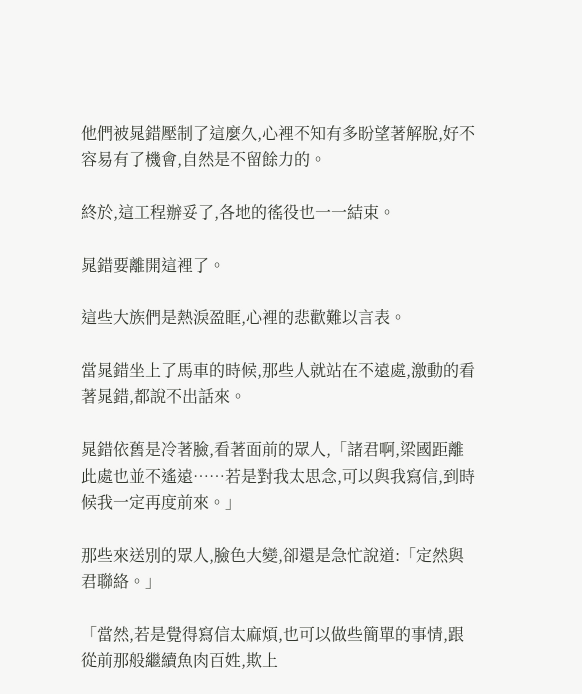他們被晁錯壓制了這麼久,心裡不知有多盼望著解脫,好不容易有了機會,自然是不留餘力的。

終於,這工程辦妥了,各地的徭役也一一結束。

晁錯要離開這裡了。

這些大族們是熱淚盈眶,心裡的悲歡難以言表。

當晁錯坐上了馬車的時候,那些人就站在不遠處,激動的看著晁錯,都說不出話來。

晁錯依舊是冷著臉,看著面前的眾人,「諸君啊,梁國距離此處也並不遙遠……若是對我太思念,可以與我寫信,到時候我一定再度前來。」

那些來送別的眾人,臉色大變,卻還是急忙說道:「定然與君聯絡。」

「當然,若是覺得寫信太麻煩,也可以做些簡單的事情,跟從前那般繼續魚肉百姓,欺上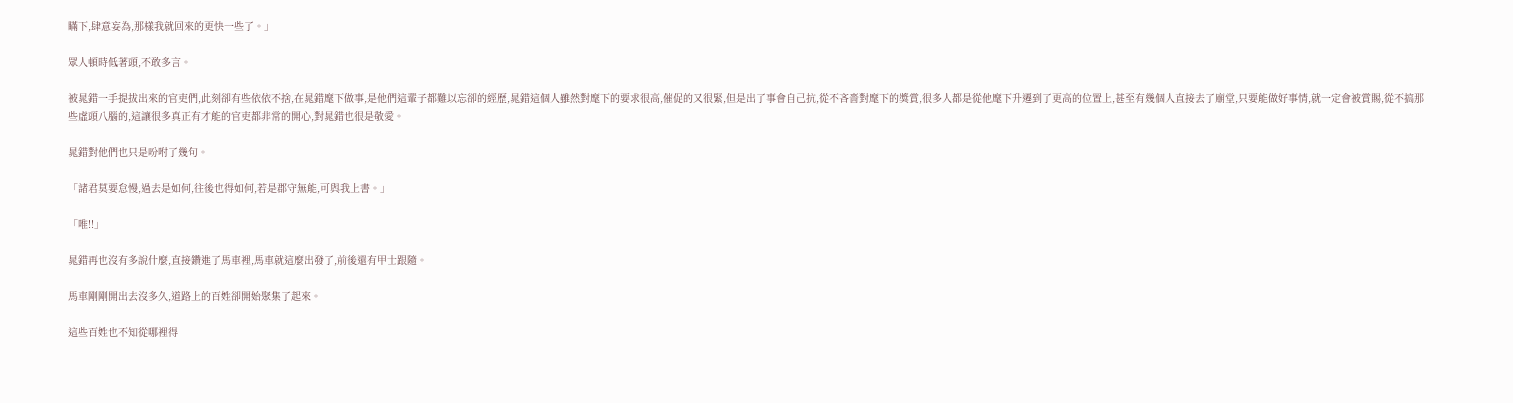瞞下,肆意妄為,那樣我就回來的更快一些了。」

眾人頓時低著頭,不敢多言。

被晁錯一手提拔出來的官吏們,此刻卻有些依依不捨,在晁錯麾下做事,是他們這輩子都難以忘卻的經歷,晁錯這個人雖然對麾下的要求很高,催促的又很緊,但是出了事會自己抗,從不吝嗇對麾下的獎賞,很多人都是從他麾下升遷到了更高的位置上,甚至有幾個人直接去了廟堂,只要能做好事情,就一定會被賞賜,從不搞那些虛頭八腦的,這讓很多真正有才能的官吏都非常的開心,對晁錯也很是敬愛。

晁錯對他們也只是吩咐了幾句。

「諸君莫要怠慢,過去是如何,往後也得如何,若是郡守無能,可與我上書。」

「唯!!」

晁錯再也沒有多說什麼,直接鑽進了馬車裡,馬車就這麼出發了,前後還有甲士跟隨。

馬車剛剛開出去沒多久,道路上的百姓卻開始聚集了起來。

這些百姓也不知從哪裡得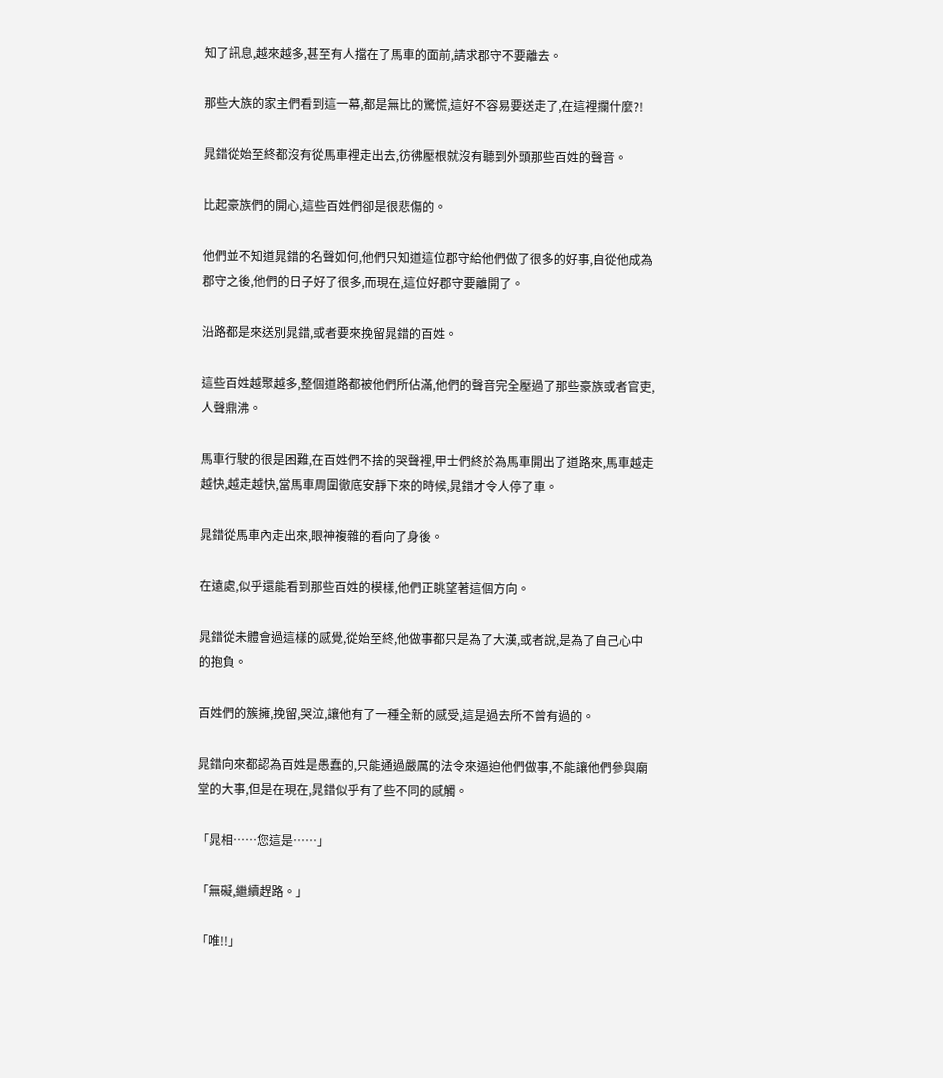知了訊息,越來越多,甚至有人擋在了馬車的面前,請求郡守不要離去。

那些大族的家主們看到這一幕,都是無比的驚慌,這好不容易要送走了,在這裡攔什麼?!

晁錯從始至終都沒有從馬車裡走出去,彷彿壓根就沒有聽到外頭那些百姓的聲音。

比起豪族們的開心,這些百姓們卻是很悲傷的。

他們並不知道晁錯的名聲如何,他們只知道這位郡守給他們做了很多的好事,自從他成為郡守之後,他們的日子好了很多,而現在,這位好郡守要離開了。

沿路都是來送別晁錯,或者要來挽留晁錯的百姓。

這些百姓越聚越多,整個道路都被他們所佔滿,他們的聲音完全壓過了那些豪族或者官吏,人聲鼎沸。

馬車行駛的很是困難,在百姓們不捨的哭聲裡,甲士們終於為馬車開出了道路來,馬車越走越快,越走越快,當馬車周圍徹底安靜下來的時候,晁錯才令人停了車。

晁錯從馬車內走出來,眼神複雜的看向了身後。

在遠處,似乎還能看到那些百姓的模樣,他們正眺望著這個方向。

晁錯從未體會過這樣的感覺,從始至終,他做事都只是為了大漢,或者說,是為了自己心中的抱負。

百姓們的簇擁,挽留,哭泣,讓他有了一種全新的感受,這是過去所不曾有過的。

晁錯向來都認為百姓是愚蠢的,只能通過嚴厲的法令來逼迫他們做事,不能讓他們參與廟堂的大事,但是在現在,晁錯似乎有了些不同的感觸。

「晁相……您這是……」

「無礙,繼續趕路。」

「唯!!」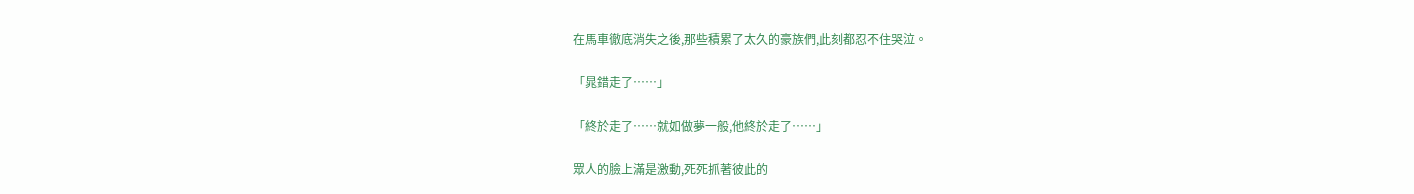在馬車徹底消失之後,那些積累了太久的豪族們,此刻都忍不住哭泣。

「晁錯走了……」

「終於走了……就如做夢一般,他終於走了……」

眾人的臉上滿是激動,死死抓著彼此的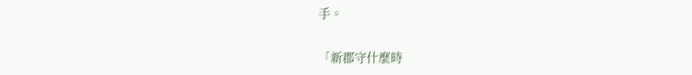手。

「新郡守什麼時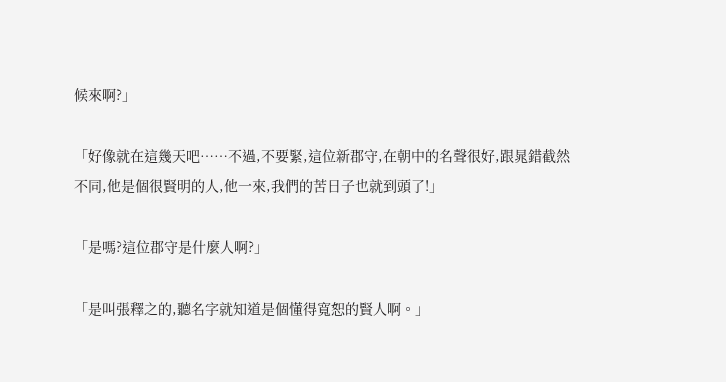候來啊?」

「好像就在這幾天吧……不過,不要緊,這位新郡守,在朝中的名聲很好,跟晁錯截然不同,他是個很賢明的人,他一來,我們的苦日子也就到頭了!」

「是嗎?這位郡守是什麼人啊?」

「是叫張釋之的,聽名字就知道是個懂得寬恕的賢人啊。」